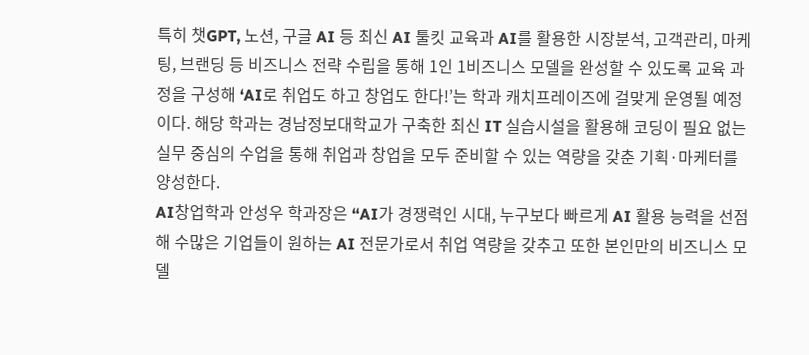특히 챗GPT, 노션, 구글 AI 등 최신 AI 툴킷 교육과 AI를 활용한 시장분석, 고객관리, 마케팅, 브랜딩 등 비즈니스 전략 수립을 통해 1인 1비즈니스 모델을 완성할 수 있도록 교육 과정을 구성해 ‘AI로 취업도 하고 창업도 한다!’는 학과 캐치프레이즈에 걸맞게 운영될 예정이다. 해당 학과는 경남정보대학교가 구축한 최신 IT 실습시설을 활용해 코딩이 필요 없는 실무 중심의 수업을 통해 취업과 창업을 모두 준비할 수 있는 역량을 갖춘 기획·마케터를 양성한다.
AI창업학과 안성우 학과장은 “AI가 경쟁력인 시대, 누구보다 빠르게 AI 활용 능력을 선점해 수많은 기업들이 원하는 AI 전문가로서 취업 역량을 갖추고 또한 본인만의 비즈니스 모델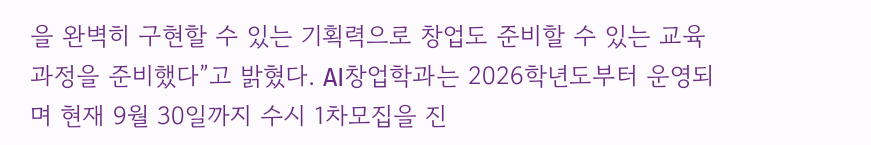을 완벽히 구현할 수 있는 기획력으로 창업도 준비할 수 있는 교육과정을 준비했다”고 밝혔다. AI창업학과는 2026학년도부터 운영되며 현재 9월 30일까지 수시 1차모집을 진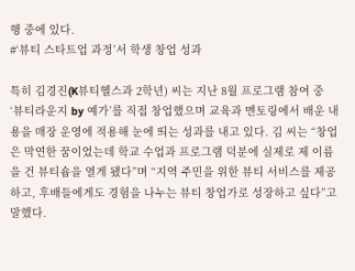행 중에 있다.
#‘뷰티 스타트업 과정’서 학생 창업 성과

특히 김경진(K뷰티헬스과 2학년) 씨는 지난 8월 프로그램 참여 중 ‘뷰티라운지 by 예가’를 직접 창업했으며 교육과 멘토링에서 배운 내용을 매장 운영에 적용해 눈에 띄는 성과를 내고 있다. 김 씨는 “창업은 막연한 꿈이었는데 학교 수업과 프로그램 덕분에 실제로 제 이름을 건 뷰티숍을 열게 됐다”며 “지역 주민을 위한 뷰티 서비스를 제공하고, 후배들에게도 경험을 나누는 뷰티 창업가로 성장하고 싶다”고 말했다.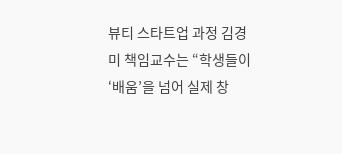뷰티 스타트업 과정 김경미 책임교수는 “학생들이 ‘배움’을 넘어 실제 창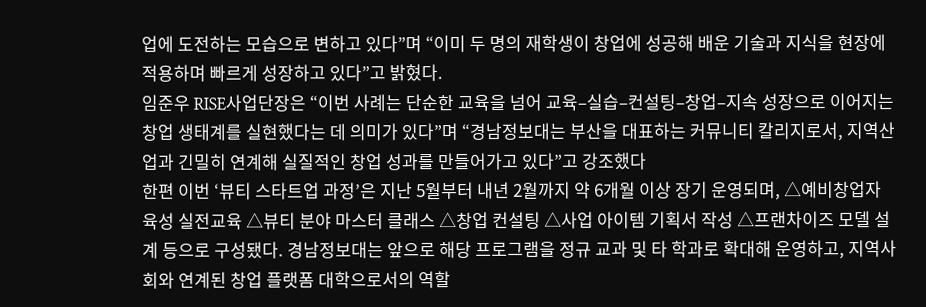업에 도전하는 모습으로 변하고 있다”며 “이미 두 명의 재학생이 창업에 성공해 배운 기술과 지식을 현장에 적용하며 빠르게 성장하고 있다”고 밝혔다.
임준우 RISE사업단장은 “이번 사례는 단순한 교육을 넘어 교육–실습–컨설팅–창업–지속 성장으로 이어지는 창업 생태계를 실현했다는 데 의미가 있다”며 “경남정보대는 부산을 대표하는 커뮤니티 칼리지로서, 지역산업과 긴밀히 연계해 실질적인 창업 성과를 만들어가고 있다”고 강조했다
한편 이번 ‘뷰티 스타트업 과정’은 지난 5월부터 내년 2월까지 약 6개월 이상 장기 운영되며, △예비창업자 육성 실전교육 △뷰티 분야 마스터 클래스 △창업 컨설팅 △사업 아이템 기획서 작성 △프랜차이즈 모델 설계 등으로 구성됐다. 경남정보대는 앞으로 해당 프로그램을 정규 교과 및 타 학과로 확대해 운영하고, 지역사회와 연계된 창업 플랫폼 대학으로서의 역할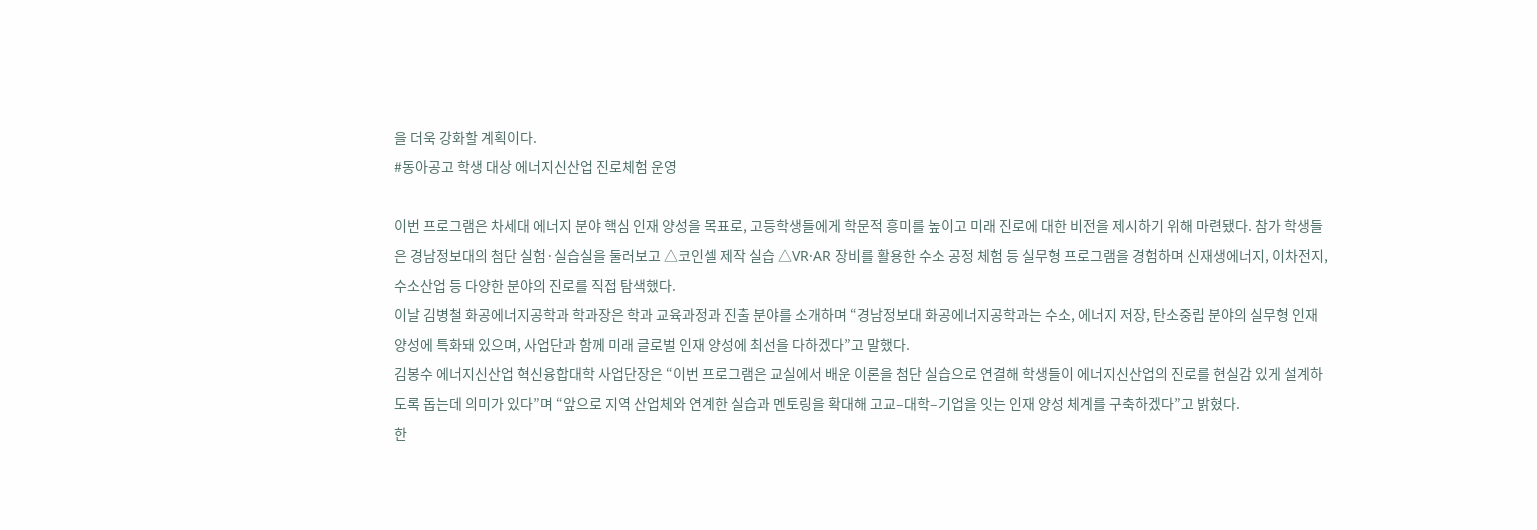을 더욱 강화할 계획이다.
#동아공고 학생 대상 에너지신산업 진로체험 운영

이번 프로그램은 차세대 에너지 분야 핵심 인재 양성을 목표로, 고등학생들에게 학문적 흥미를 높이고 미래 진로에 대한 비전을 제시하기 위해 마련됐다. 참가 학생들은 경남정보대의 첨단 실험·실습실을 둘러보고 △코인셀 제작 실습 △VR·AR 장비를 활용한 수소 공정 체험 등 실무형 프로그램을 경험하며 신재생에너지, 이차전지, 수소산업 등 다양한 분야의 진로를 직접 탐색했다.
이날 김병철 화공에너지공학과 학과장은 학과 교육과정과 진출 분야를 소개하며 “경남정보대 화공에너지공학과는 수소, 에너지 저장, 탄소중립 분야의 실무형 인재 양성에 특화돼 있으며, 사업단과 함께 미래 글로벌 인재 양성에 최선을 다하겠다”고 말했다.
김봉수 에너지신산업 혁신융합대학 사업단장은 “이번 프로그램은 교실에서 배운 이론을 첨단 실습으로 연결해 학생들이 에너지신산업의 진로를 현실감 있게 설계하도록 돕는데 의미가 있다”며 “앞으로 지역 산업체와 연계한 실습과 멘토링을 확대해 고교–대학–기업을 잇는 인재 양성 체계를 구축하겠다”고 밝혔다.
한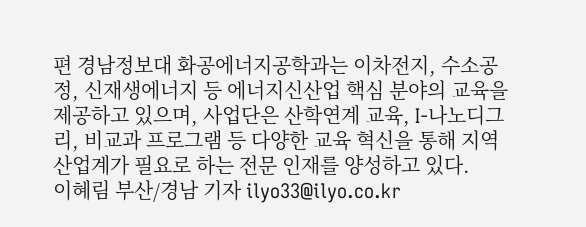편 경남정보대 화공에너지공학과는 이차전지, 수소공정, 신재생에너지 등 에너지신산업 핵심 분야의 교육을 제공하고 있으며, 사업단은 산학연계 교육, I-나노디그리, 비교과 프로그램 등 다양한 교육 혁신을 통해 지역 산업계가 필요로 하는 전문 인재를 양성하고 있다.
이혜림 부산/경남 기자 ilyo33@ilyo.co.kr